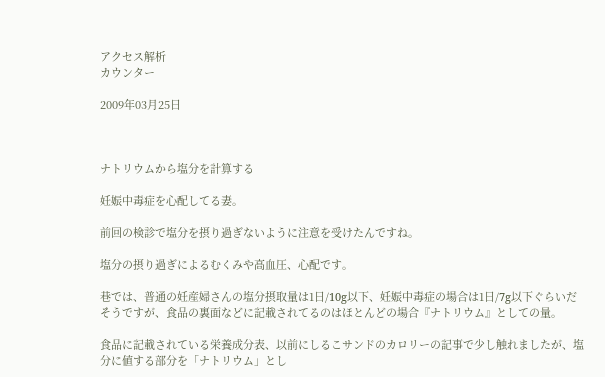アクセス解析
カウンター

2009年03月25日



ナトリウムから塩分を計算する

妊娠中毒症を心配してる妻。

前回の検診で塩分を摂り過ぎないように注意を受けたんですね。

塩分の摂り過ぎによるむくみや高血圧、心配です。

巷では、普通の妊産婦さんの塩分摂取量は1日/10g以下、妊娠中毒症の場合は1日/7g以下ぐらいだそうですが、食品の裏面などに記載されてるのはほとんどの場合『ナトリウム』としての量。

食品に記載されている栄養成分表、以前にしるこサンドのカロリーの記事で少し触れましたが、塩分に値する部分を「ナトリウム」とし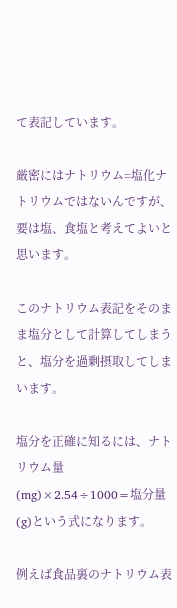て表記しています。

厳密にはナトリウム=塩化ナトリウムではないんですが、要は塩、食塩と考えてよいと思います。

このナトリウム表記をそのまま塩分として計算してしまうと、塩分を過剰摂取してしまいます。

塩分を正確に知るには、ナトリウム量(mg)×2.54÷1000=塩分量(g)という式になります。

例えば食品裏のナトリウム表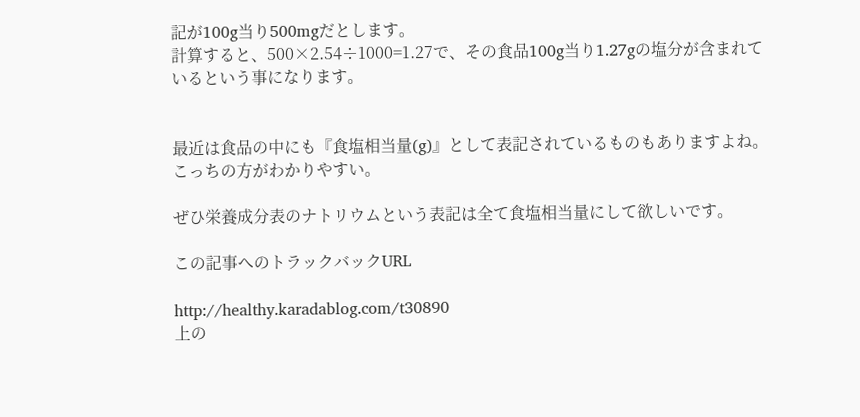記が100g当り500mgだとします。
計算すると、500×2.54÷1000=1.27で、その食品100g当り1.27gの塩分が含まれているという事になります。


最近は食品の中にも『食塩相当量(g)』として表記されているものもありますよね。
こっちの方がわかりやすい。

ぜひ栄養成分表のナトリウムという表記は全て食塩相当量にして欲しいです。

この記事へのトラックバックURL

http://healthy.karadablog.com/t30890
上の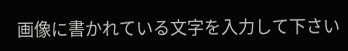画像に書かれている文字を入力して下さい